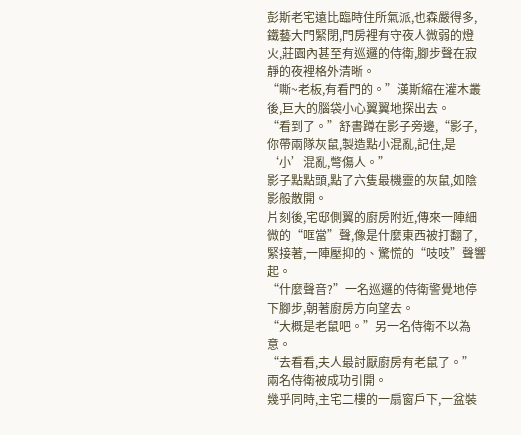彭斯老宅遠比臨時住所氣派,也森嚴得多,鐵藝大門緊閉,門房裡有守夜人微弱的燈火,莊園內甚至有巡邏的侍衛,腳步聲在寂靜的夜裡格外清晰。
“嘶~老板,有看門的。”漢斯縮在灌木叢後,巨大的腦袋小心翼翼地探出去。
“看到了。”舒書蹲在影子旁邊,“影子,你帶兩隊灰鼠,製造點小混亂,記住,是‘小’混亂,彆傷人。”
影子點點頭,點了六隻最機靈的灰鼠,如陰影般散開。
片刻後,宅邸側翼的廚房附近,傳來一陣細微的“哐當”聲,像是什麼東西被打翻了,緊接著,一陣壓抑的、驚慌的“吱吱”聲響起。
“什麼聲音?”一名巡邏的侍衛警覺地停下腳步,朝著廚房方向望去。
“大概是老鼠吧。”另一名侍衛不以為意。
“去看看,夫人最討厭廚房有老鼠了。”
兩名侍衛被成功引開。
幾乎同時,主宅二樓的一扇窗戶下,一盆裝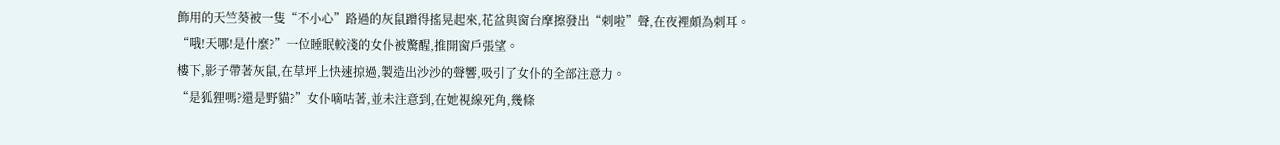飾用的天竺葵被一隻“不小心”路過的灰鼠蹭得搖晃起來,花盆與窗台摩擦發出“刺啦”聲,在夜裡頗為刺耳。
“哦!天哪!是什麼?”一位睡眠較淺的女仆被驚醒,推開窗戶張望。
樓下,影子帶著灰鼠,在草坪上快速掠過,製造出沙沙的聲響,吸引了女仆的全部注意力。
“是狐狸嗎?還是野貓?”女仆嘀咕著,並未注意到,在她視線死角,幾條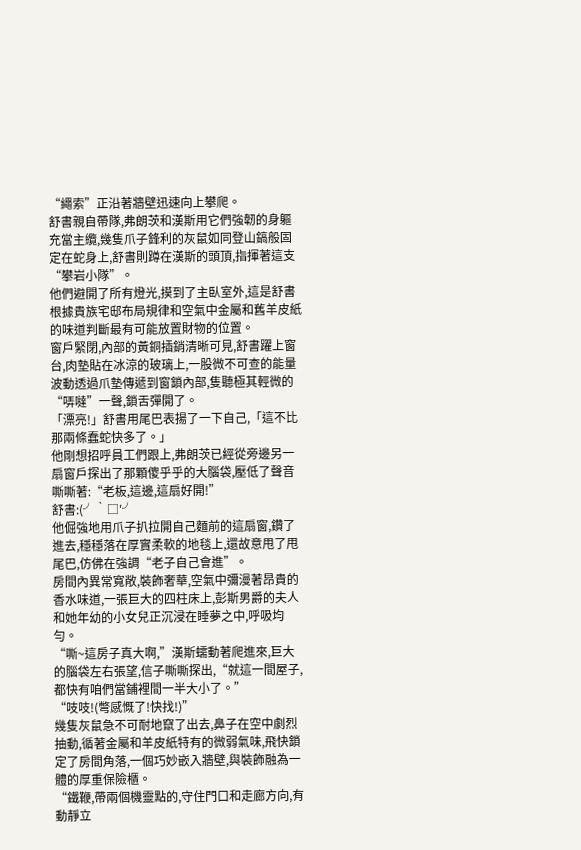“繩索”正沿著牆壁迅速向上攀爬。
舒書親自帶隊,弗朗茨和漢斯用它們強韌的身軀充當主纜,幾隻爪子鋒利的灰鼠如同登山鎬般固定在蛇身上,舒書則蹲在漢斯的頭頂,指揮著這支“攀岩小隊”。
他們避開了所有燈光,摸到了主臥室外,這是舒書根據貴族宅邸布局規律和空氣中金屬和舊羊皮紙的味道判斷最有可能放置財物的位置。
窗戶緊閉,內部的黃銅插銷清晰可見,舒書躍上窗台,肉墊貼在冰涼的玻璃上,一股微不可查的能量波動透過爪墊傳遞到窗鎖內部,隻聽極其輕微的“哢噠”一聲,鎖舌彈開了。
「漂亮!」舒書用尾巴表揚了一下自己,「這不比那兩條蠢蛇快多了。」
他剛想招呼員工們跟上,弗朗茨已經從旁邊另一扇窗戶探出了那顆傻乎乎的大腦袋,壓低了聲音嘶嘶著:“老板,這邊,這扇好開!”
舒書:(╯‵□′╯
他倔強地用爪子扒拉開自己麵前的這扇窗,鑽了進去,穩穩落在厚實柔軟的地毯上,還故意甩了甩尾巴,仿佛在強調“老子自己會進”。
房間內異常寬敞,裝飾奢華,空氣中彌漫著昂貴的香水味道,一張巨大的四柱床上,彭斯男爵的夫人和她年幼的小女兒正沉浸在睡夢之中,呼吸均勻。
“嘶~這房子真大啊,”漢斯蠕動著爬進來,巨大的腦袋左右張望,信子嘶嘶探出,“就這一間屋子,都快有咱們當鋪裡間一半大小了。”
“吱吱!(彆感慨了!快找!)”
幾隻灰鼠急不可耐地竄了出去,鼻子在空中劇烈抽動,循著金屬和羊皮紙特有的微弱氣味,飛快鎖定了房間角落,一個巧妙嵌入牆壁,與裝飾融為一體的厚重保險櫃。
“鐵鞭,帶兩個機靈點的,守住門口和走廊方向,有動靜立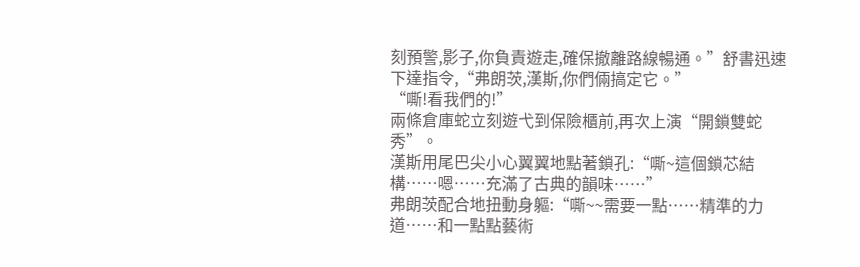刻預警,影子,你負責遊走,確保撤離路線暢通。”舒書迅速下達指令,“弗朗茨,漢斯,你們倆搞定它。”
“嘶!看我們的!”
兩條倉庫蛇立刻遊弋到保險櫃前,再次上演“開鎖雙蛇秀”。
漢斯用尾巴尖小心翼翼地點著鎖孔:“嘶~這個鎖芯結構……嗯……充滿了古典的韻味……”
弗朗茨配合地扭動身軀:“嘶~~需要一點……精準的力道……和一點點藝術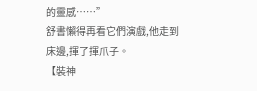的靈感……”
舒書懶得再看它們演戲,他走到床邊,揮了揮爪子。
【裝神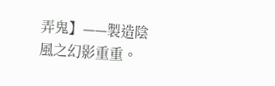弄鬼】——製造陰風之幻影重重。